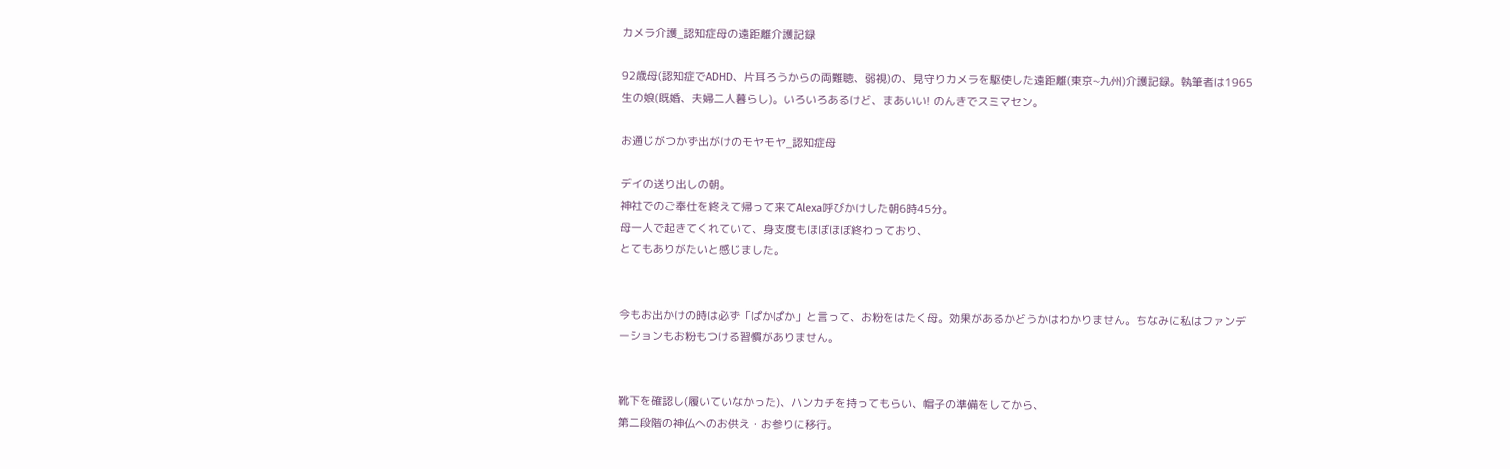カメラ介護_認知症母の遠距離介護記録

92歳母(認知症でADHD、片耳ろうからの両難聴、弱視)の、見守りカメラを駆使した遠距離(東京~九州)介護記録。執筆者は1965生の娘(既婚、夫婦二人暮らし)。いろいろあるけど、まあいい! のんきでスミマセン。

お通じがつかず出がけのモヤモヤ_認知症母

デイの送り出しの朝。
神社でのご奉仕を終えて帰って来てAlexa呼びかけした朝6時45分。
母一人で起きてくれていて、身支度もほぼほぼ終わっており、
とてもありがたいと感じました。


今もお出かけの時は必ず「ぱかぱか」と言って、お粉をはたく母。効果があるかどうかはわかりません。ちなみに私はファンデーションもお粉もつける習慣がありません。


靴下を確認し(履いていなかった)、ハンカチを持ってもらい、帽子の準備をしてから、
第二段階の神仏へのお供え・お参りに移行。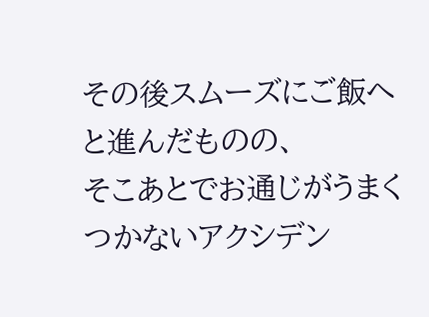その後スムーズにご飯へと進んだものの、
そこあとでお通じがうまくつかないアクシデン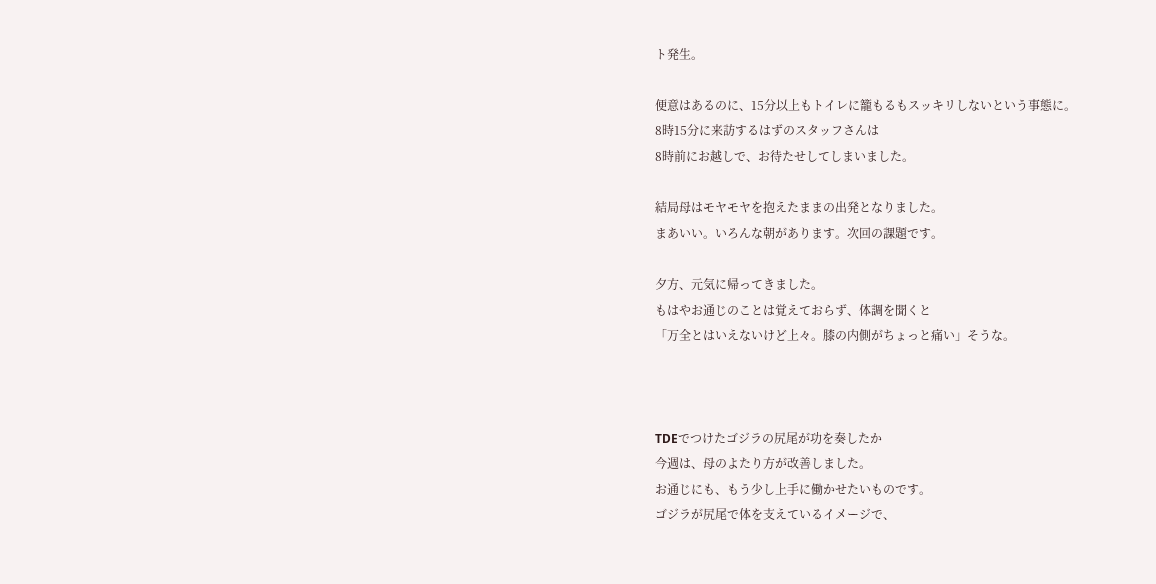ト発生。

便意はあるのに、15分以上もトイレに籠もるもスッキリしないという事態に。
8時15分に来訪するはずのスタッフさんは
8時前にお越しで、お待たせしてしまいました。

結局母はモヤモヤを抱えたままの出発となりました。
まあいい。いろんな朝があります。次回の課題です。

夕方、元気に帰ってきました。
もはやお通じのことは覚えておらず、体調を聞くと
「万全とはいえないけど上々。膝の内側がちょっと痛い」そうな。



TDEでつけたゴジラの尻尾が功を奏したか
今週は、母のよたり方が改善しました。
お通じにも、もう少し上手に働かせたいものです。
ゴジラが尻尾で体を支えているイメージで、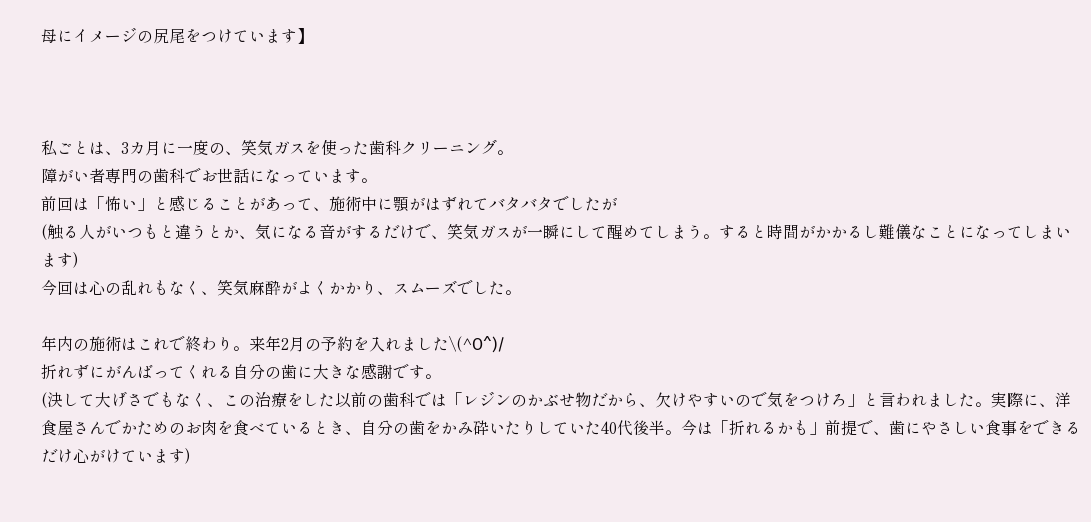母にイメージの尻尾をつけています】



私ごとは、3カ月に一度の、笑気ガスを使った歯科クリーニング。
障がい者専門の歯科でお世話になっています。
前回は「怖い」と感じることがあって、施術中に顎がはずれてバタバタでしたが
(触る人がいつもと違うとか、気になる音がするだけで、笑気ガスが一瞬にして醒めてしまう。すると時間がかかるし難儀なことになってしまいます)
今回は心の乱れもなく、笑気麻酔がよくかかり、スムーズでした。

年内の施術はこれで終わり。来年2月の予約を入れました\(^O^)/
折れずにがんばってくれる自分の歯に大きな感謝です。
(決して大げさでもなく、この治療をした以前の歯科では「レジンのかぶせ物だから、欠けやすいので気をつけろ」と言われました。実際に、洋食屋さんでかためのお肉を食べているとき、自分の歯をかみ砕いたりしていた40代後半。今は「折れるかも」前提で、歯にやさしい食事をできるだけ心がけています)